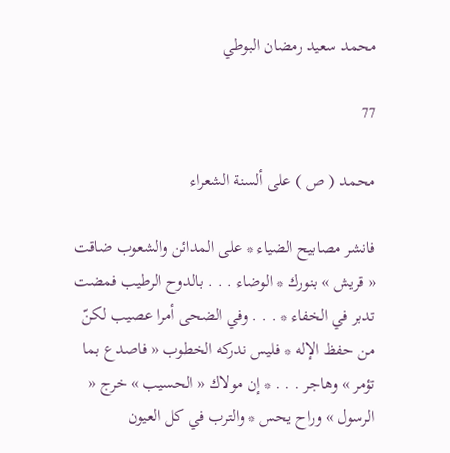محمد سعيد رمضان البوطي

77

محمد ( ص ) على ألسنة الشعراء

فانشر مصابيح الضياء * على المدائن والشعوب ضاقت « قريش » بنورك * الوضاء . . . بالدوح الرطيب فمضت تدبر في الخفاء * . . . وفي الضحى أمرا عصيب لكنّ من حفظ الإله * فليس ندركه الخطوب « فاصدع بما تؤمر » وهاجر . . . * إن مولاك « الحسيب » خرج « الرسول » وراح يحس * والترب في كل العيون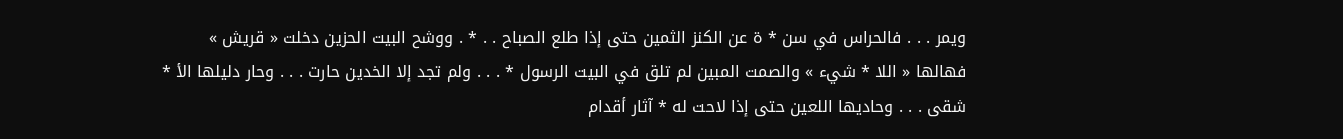ويمر . . . فالحراس في سن * ة عن الكنز الثمين حتى إذا طلع الصباح . . * . ووشح البيت الحزين دخلت « قريش » فهالها « اللا * شيء » والصمت المبين لم تلق في البيت الرسول * . . . ولم تجد إلا الخدين حارت . . . وحار دليلها الأ * شقى . . . وحاديها اللعين حتى إذا لاحت له * آثار أقدام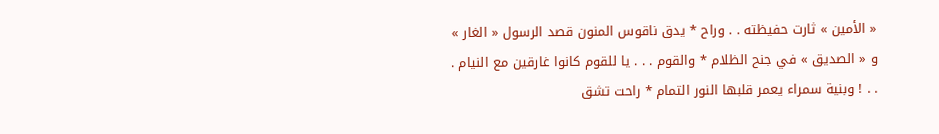« الأمين » ثارت حفيظته . . وراح * يدق ناقوس المنون قصد الرسول « الغار » و « الصديق » في جنح الظلام * والقوم . . . يا للقوم كانوا غارقين مع النيام . . . ! وبنية سمراء يعمر قلبها النور التمام * راحت تشق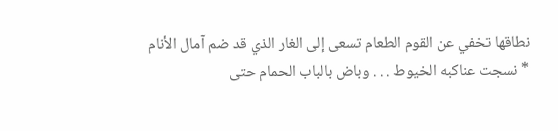نطاقها تخفي عن القوم الطعام تسعى إلى الغار الذي قد ضم آمال الأنام * نسجت عناكبه الخيوط . . . وباض بالباب الحمام حتى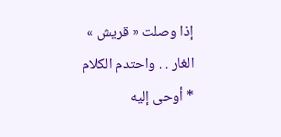إذا وصلت « قريش » الغار . . واحتدم الكلام * أوحى إليه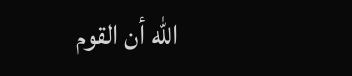اللّه أن القوم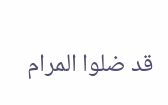قد ضلوا المرام